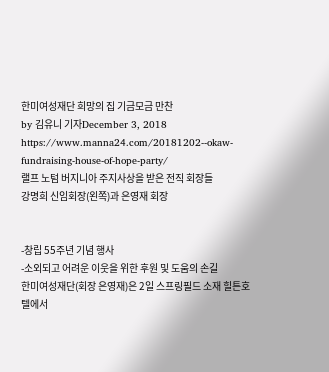한미여성재단 희망의 집 기금모금 만찬
by 김유니 기자December 3, 2018
https://www.manna24.com/20181202--okaw-fundraising-house-of-hope-party/
랠프 노텀 버지니아 주지사상을 받은 전직 회장들
강명희 신임회장(왼쪽)과 은영재 회장


-창립 55주년 기념 행사
-소외되고 어려운 이웃을 위한 후원 및 도움의 손길
한미여성재단(회장 은영재)은 2일 스프링필드 소재 힐튼호텔에서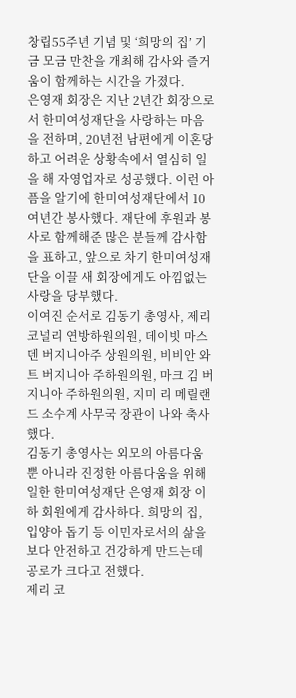창립55주년 기념 및 ‘희망의 집’ 기금 모금 만찬을 개최해 감사와 즐거움이 함께하는 시간을 가졌다.
은영재 회장은 지난 2년간 회장으로서 한미여성재단을 사랑하는 마음을 전하며, 20년전 남편에게 이혼당하고 어려운 상황속에서 열심히 일을 해 자영업자로 성공했다. 이런 아픔을 알기에 한미여성재단에서 10여년간 봉사했다. 재단에 후원과 봉사로 함께해준 많은 분들께 감사함을 표하고, 앞으로 차기 한미여성재단을 이끌 새 회장에게도 아낌없는 사랑을 당부했다.
이여진 순서로 김동기 총영사, 제리 코널리 연방하원의원, 데이빗 마스덴 버지니아주 상원의원, 비비안 와트 버지니아 주하원의원, 마크 김 버지니아 주하원의원, 지미 리 메릴랜드 소수계 사무국 장관이 나와 축사했다.
김동기 총영사는 외모의 아름다움 뿐 아니라 진정한 아름다움을 위해 일한 한미여성재단 은영재 회장 이하 회원에게 감사하다. 희망의 집, 입양아 돕기 등 이민자로서의 삶을 보다 안전하고 건강하게 만드는데 공로가 크다고 전했다.
제리 코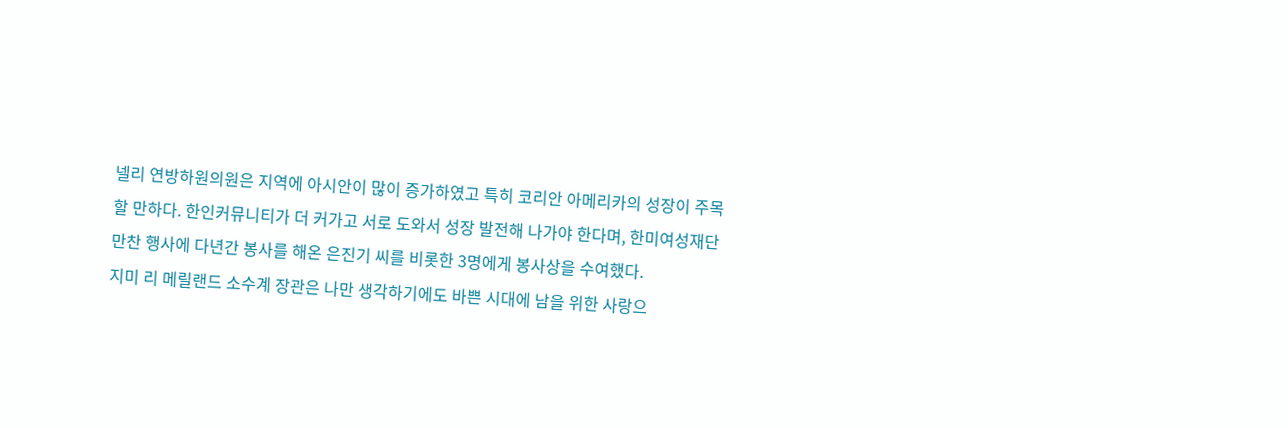넬리 연방하원의원은 지역에 아시안이 많이 증가하였고 특히 코리안 아메리카의 성장이 주목할 만하다. 한인커뮤니티가 더 커가고 서로 도와서 성장 발전해 나가야 한다며, 한미여성재단 만찬 행사에 다년간 봉사를 해온 은진기 씨를 비롯한 3명에게 봉사상을 수여했다.
지미 리 메릴랜드 소수계 장관은 나만 생각하기에도 바쁜 시대에 남을 위한 사랑으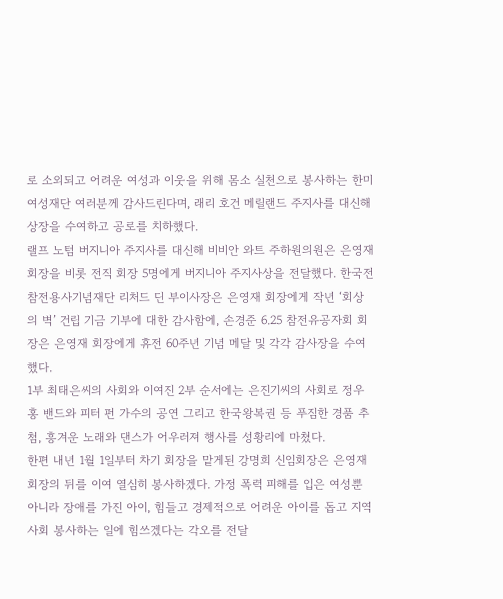로 소외되고 어려운 여성과 이웃을 위해 몸소 실천으로 봉사하는 한미여성재단 여러분께 감사드린다며, 래리 호건 메릴랜드 주지사를 대신해 상장을 수여하고 공로를 치하했다.
랠프 노텀 버지니아 주지사를 대신해 비비안 와트 주하원의원은 은영재 회장을 비롯 전직 회장 5명에게 버지니아 주지사상을 전달했다. 한국전참전용사기념재단 리처드 딘 부이사장은 은영재 회장에게 작년 ‘회상의 벽’ 건립 기금 기부에 대한 감사함에, 손경준 6.25 참전유공자회 회장은 은영재 회장에게 휴전 60주년 기념 메달 및 각각 감사장을 수여했다.
1부 최태은씨의 사회와 이여진 2부 순서에는 은진기씨의 사회로 정우홍 밴드와 피터 펀 가수의 공연 그리고 한국왕복권 등 푸짐한 경품 추첨, 흥겨운 노래와 댄스가 어우러져 행사를 성황리에 마쳤다.
한편 내년 1월 1일부터 차기 회장을 맡게된 강명희 신임회장은 은영재 회장의 뒤를 이여 열심히 봉사하겠다. 가정 폭력 피해를 입은 여성뿐 아니라 장애를 가진 아이, 힘들고 경제적으로 어려운 아이를 돕고 지역사회 봉사하는 일에 힘쓰겠다는 각오를 전달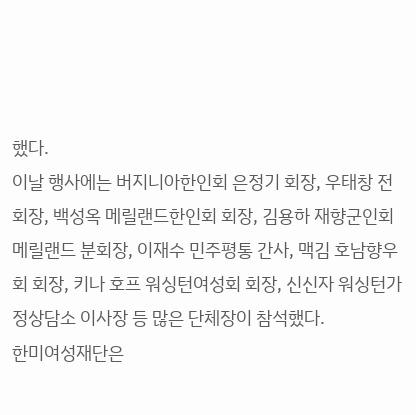했다.
이날 행사에는 버지니아한인회 은정기 회장, 우태창 전 회장, 백성옥 메릴랜드한인회 회장, 김용하 재향군인회 메릴랜드 분회장, 이재수 민주평통 간사, 맥김 호남향우회 회장, 키나 호프 워싱턴여성회 회장, 신신자 워싱턴가정상담소 이사장 등 많은 단체장이 참석했다.
한미여성재단은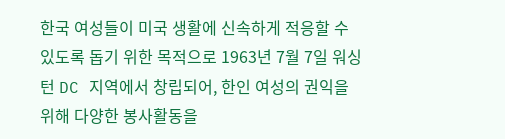한국 여성들이 미국 생활에 신속하게 적응할 수 있도록 돕기 위한 목적으로 1963년 7월 7일 워싱턴 DC 지역에서 창립되어, 한인 여성의 권익을 위해 다양한 봉사활동을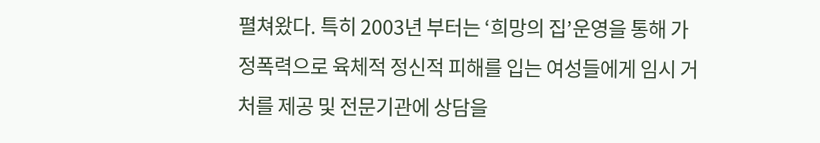펼쳐왔다. 특히 2003년 부터는 ‘희망의 집’운영을 통해 가정폭력으로 육체적 정신적 피해를 입는 여성들에게 임시 거처를 제공 및 전문기관에 상담을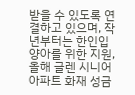받을 수 있도록 연결하고 있으며, 작년부터는 한인입양아를 위한 지원, 올해 글렌 시니어 아파트 화재 성금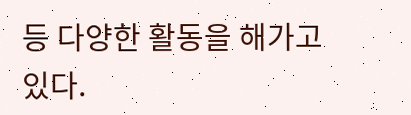등 다양한 활동을 해가고 있다.